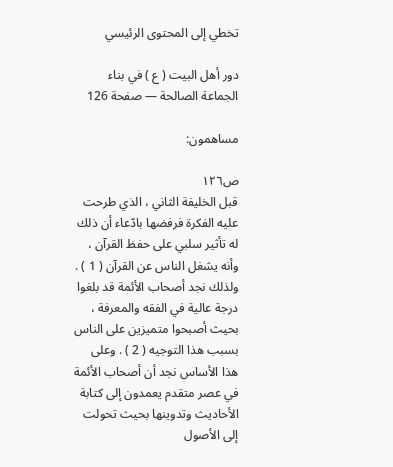تخطي إلى المحتوى الرئيسي

دور أهل البيت ( ع ) في بناء الجماعة الصالحة — صفحة 126

مساهمون:

ص١٢٦
قبل الخليفة الثاني ، الذي طرحت عليه الفكرة فرفضها بادّعاء أن ذلك له تأثير سلبي على حفظ القرآن ، وأنه يشغل الناس عن القرآن ( 1 ) . ولذلك نجد أصحاب الأئمة قد بلغوا درجة عالية في الفقه والمعرفة ، بحيث أصبحوا متميزين على الناس بسبب هذا التوجيه ( 2 ) . وعلى هذا الأساس نجد أن أصحاب الأئمة في عصر متقدم يعمدون إلى كتابة الأحاديث وتدوينها بحيث تحولت إلى الأصول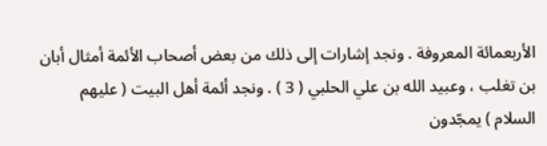الأربعمائة المعروفة . ونجد إشارات إلى ذلك من بعض أصحاب الأئمة أمثال أبان بن تغلب ، وعبيد الله بن علي الحلبي ( 3 ) . ونجد أئمة أهل البيت ( عليهم السلام ) يمجّدون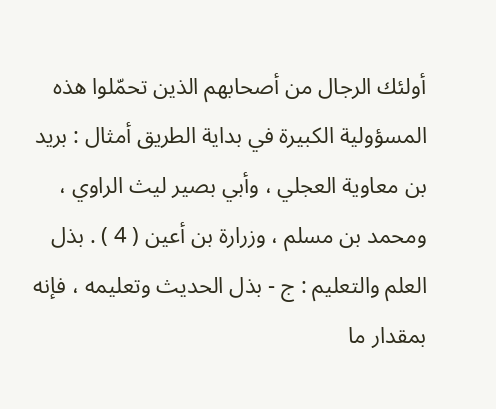أولئك الرجال من أصحابهم الذين تحمّلوا هذه المسؤولية الكبيرة في بداية الطريق أمثال : بريد بن معاوية العجلي ، وأبي بصير ليث الراوي ، ومحمد بن مسلم ، وزرارة بن أعين ( 4 ) . بذل العلم والتعليم : ج - بذل الحديث وتعليمه ، فإنه بمقدار ما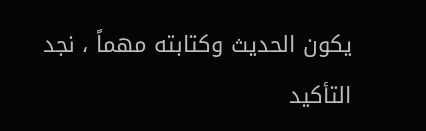يكون الحديث وكتابته مهماً ، نجد التأكيد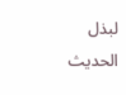لبذل الحديث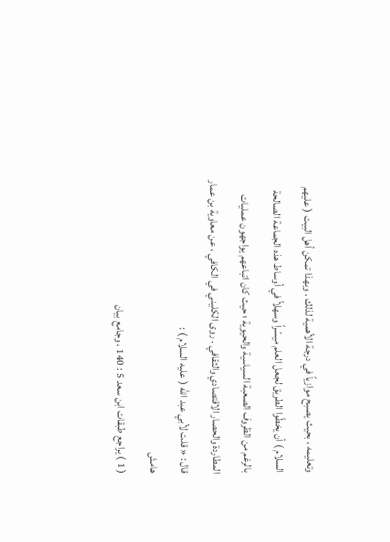وتعليمه ، بحيث يصبح موازياً في درجة الأهمية لذلك . وبهذا تمكن أهل البيت ( عليهم السلام ) أن يخطّوا الطريق لجعل العلم ميسّراً وسهلاً في أوساط هذه الجماعة الصالحة بالرغم من الظروف الصعبة السياسية والحيوية ؛ حيث كان اتباعهم يواجهون عمليات المطاردة والحصار الاقتصادي والثقافي . روى الكليني في الكافي ، عن معاوية بن عمار قال : « قلت لأبي عبد الله ( عليه السلام ) :
هامش
( 1 ) يراجع طبقات ابن سعد 5 : 140 ، وجامع بيان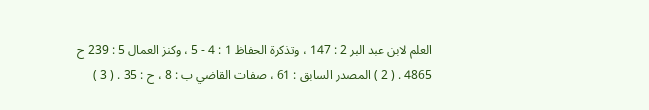العلم لابن عبد البر 2 : 147 ، وتذكرة الحفاظ 1 : 4 - 5 ، وكنز العمال 5 : 239 ح 4865 . ( 2 ) المصدر السابق : 61 ، صفات القاضي ب : 8 ، ح : 35 . ( 3 )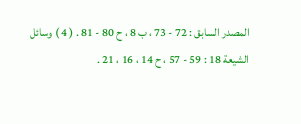المصدر السابق : 72 - 73 ، ب 8 ، ح 80 - 81 . ( 4 ) وسائل الشيعة 18 : 59 - 57 ، ح 14 ، 16 ، 21 .